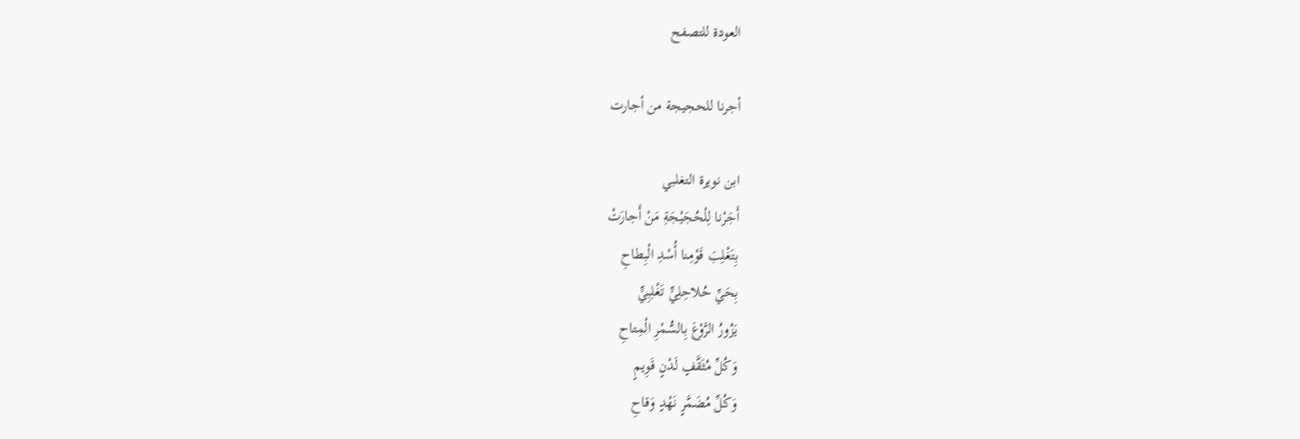العودة للتصفح

أجرنا للحجيجة من أجارت

ابن نويرة التغلبي
أَجَرْنا لِلْحُجَيْجَةِ مَنْ أَجارَتْ
بِتَغْلِبَ قَوْمِنا أُسْدِ الْبِطاحِ
بِحَيِّ حُلاحِلِيٍّ تَغْلِبِيٍّ
يَزُورُ الرَّوْعَ بِالسُّمْرِ الْمِتاحِ
وَكُلِّ مُثَقَّفٍ لَدْنٍ قَوِيمٍ
وَكُلِّ مُضَمَّرٍ نَهْدٍ وَقاحِ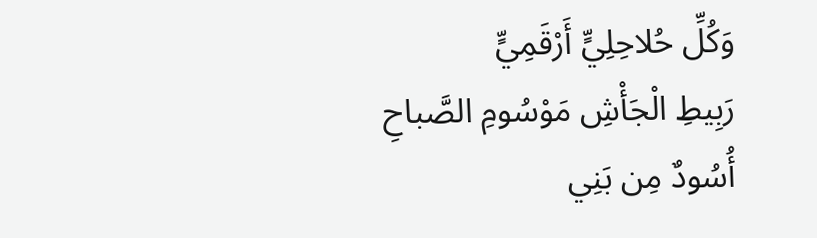وَكُلِّ حُلاحِلِيٍّ أَرْقَمِيٍّ
رَبِيطِ الْجَأْشِ مَوْسُومِ الصَّباحِ
أُسُودٌ مِن بَنِي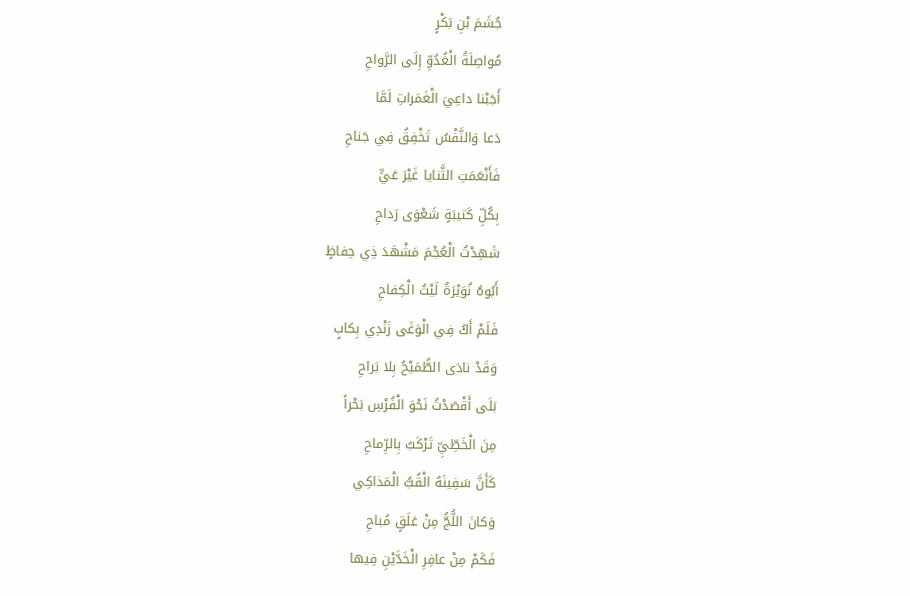جُشَمَ بْنِ بَكْرٍ
مُواصِلَةُ الْغُدُوِّ إِلَى الرَّواحِ
أَجَبْنا داعِيَ الْغَمَراتِ لَمَّا
دَعا وَالنَّفْسُ تَخْفِقُ فِي جَناحِ
فَأَنْعَمَتِ الثَّنايا غَيْرَ عَيٍّ
بِكُلِّ كَتيبَةٍ شَعْوَى رَداحِ
شَهِدْتُ الْعُجْمَ مَشْهَدَ ذِي حِفاظٍ
أَبُوهُ نُوَيْرَةٌ لَيْثُ الْكِفاحِ
فَلَمْ أَكُ فِي الْوَغَى زَنْدِي بِكابٍ
وَقَدْ نادَى الطُّمَيْحُ بِلا بَراحِ
بَلَى أَقْصَدْتُ نَحْوَ الْفُرْسِ بَحْراً
مِنَ الْخَطِّيِّ تَرْكَبُ بِالرِّماحِ
كَأَنَّ سَفِينَهُ الْقُبُّ الْمَذاكِي
وَكانَ اللُّجُّ مِنْ عَلَقٍ مُباحِ
فَكَمْ مِنْ عافِرِ الْخَدَّيْنِ فِيها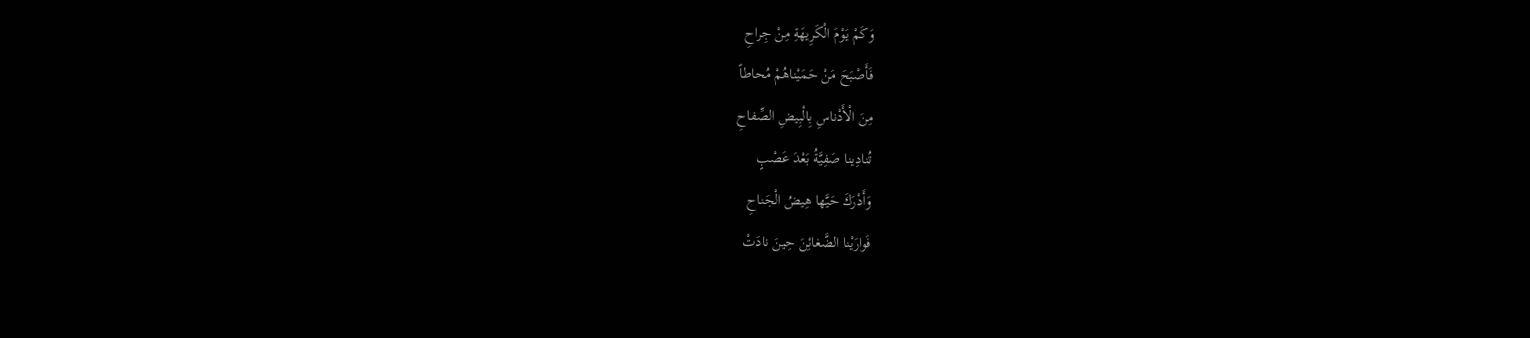وَكَمْ يَوْمَ الْكَرِيهَةِ مِنْ جِراحِ
فَأَصْبَحَ مَنْ حَمَيْناهُمْ مُحاطاً
مِنَ الْأَدْناسِ بِالْبِيضِ الصِّفاحِ
تُنادِينا صَفِيَّةُ بَعْدَ عَصْبٍ
وَأَدْرَكَ حَيَّها هِيضُ الْجَناحِ
فَوارَيْنا الضَّغائِنَ حِينَ نادَتْ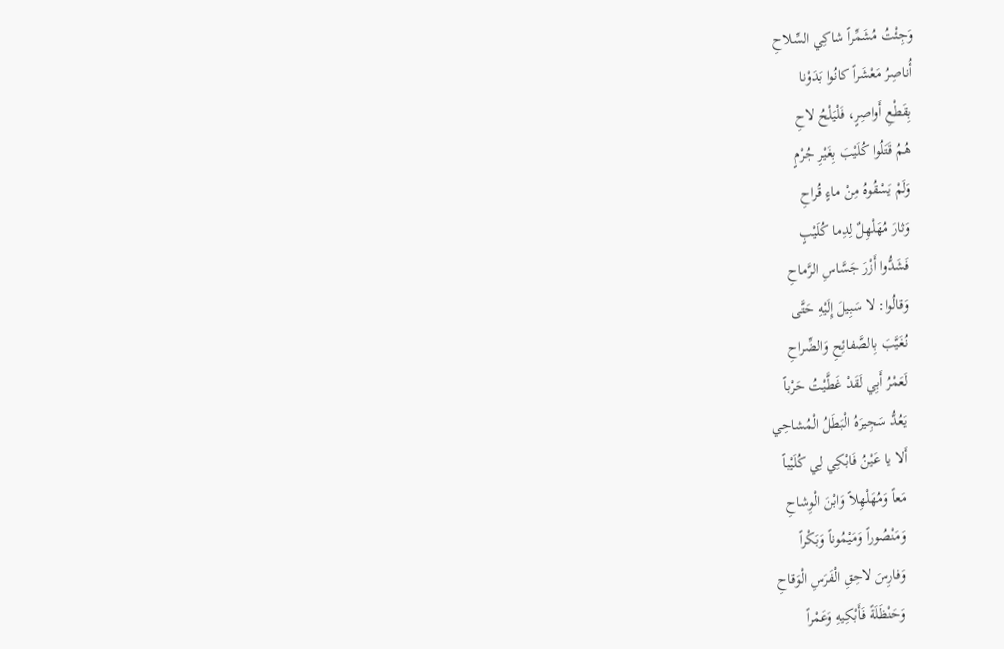وَجِئْتُ مُشَمِّراً شاكِي السِّلاحِ
أُناصِرُ مَعْشَراً كانُوا بَدَوْنا
بِقَطْعِ أَواصِرٍ، فَلْيَلْحُ لاحِ
هُمُ قَتَلُوا كُلَيْبَ بِغَيْرِ جُرْمٍ
وَلَمْ يَسْقُوهُ مِنْ ماءٍ قُراحِ
وَثارَ مُهَلْهِلٌ لِدِما كُلَيْبٍ
فَشَدُّوا أَزْرَ جَسَّاسِ الرَّماحِ
وَقالُوا: لا سَبِيلَ إِلَيْهِ حَتَّى
نُغَيَّبَ بِالصَّفائِحِ وَالضِّراحِ
لَعَمْرُ أَبِي لَقَدْ غَطَّيْتُ حَرْباً
يَعُدُّ سَجِيرَهُ الْبَطَلُ الْمُشاحِي
أَلا يا عَيْنُ فَابْكِي لِي كُلَيْباً
مَعاً وَمُهَلْهِلاً وَابْنَ الْوِشاحِ
وَمَنْصُوراً وَمَيْمُوناً وَبَكْراً
وَفارِسَ لاحِقِ الْفَرَسِ الْوَقاحِ
وَحَنْظَلَةً فَأَبْكِيهِ وَعَمْراً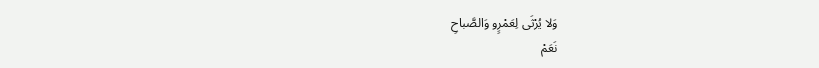وَلا يُرْثَى لِعَمْرٍو وَالصَّباحِ
نَعَمْ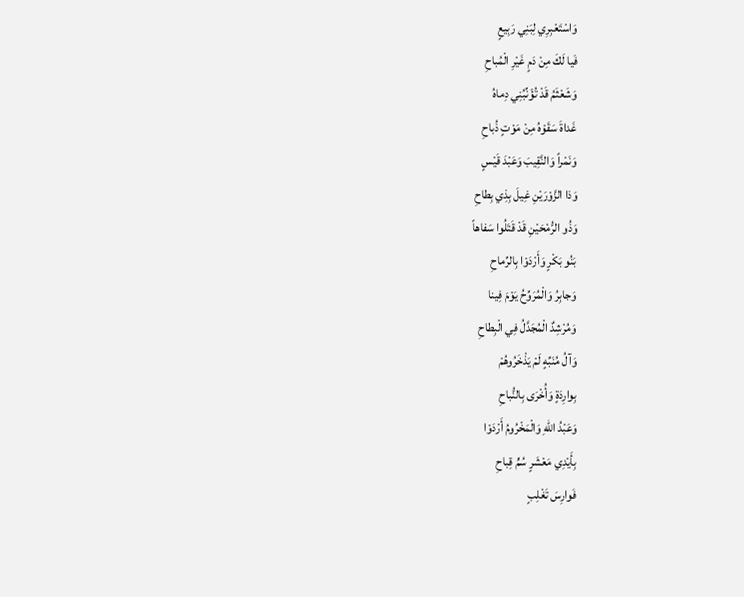وَاسْتَعْبِرِي لِبَنِي رَبِيعٍ
فَيا لَكَ مِنْ دَمٍ غَيْرِ الْمُباحِ
وَشَعْثَمُ قَدْ تُؤَنِّبُنِي دِماهُ
غَداةَ سَقَوْهُ مِنْ مَوْتٍ ذُباحِ
وَنَمْراً وَالنَّقِيبَ وَعَبْدَ قَيْسٍ
وَذا الزَّوْرَيْنِ غِيلَ بِذِي بِطاحِ
وَذُو الرُّمْحَيْنِ قَدْ قَتَلُوا سَفاهاً
بَنُو بَكْرٍ وَأَرْدَوْا بِالرِّماحِ
وَجابِرُ وَالْمُرَوِّحُ يَوْمَ فِينا
وَمُرْشِدٌ الْمُجَدَّلُ فِي الْبِطاحِ
وَآلُ مُنَبِّهٍ لَمْ يَذْخَرُوهُمْ
بِوارِدَةٍ وَأُخْرَى بِالنُّباحِ
وَعَبْدُ اللهِ وَالْمَخْرُومُ أَرْدَوْا
بِأَيْدِي مَعْشَرٍ سُمٍّ قِباحِ
فَوارِسَ تَغْلِبٍ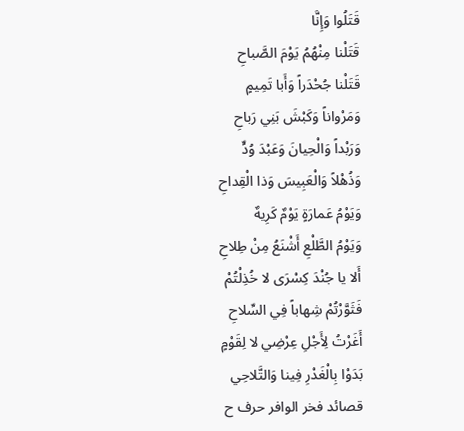قَتَلُوا وَإِنَّا
قَتَلْنا مِنْهُمُ يَوْمَ الصَّباحِ
قَتَلْنا جُحْدَراً وَأَبا تَمِيمٍ
وَمَرْواناً وَكَبْشَ بَنِي رَباحِ
وَرَبْداً وَالْحِيانَ وَعَبْدَ وُدٍّ
وَذُهْلاً وَالْعَبِيسَ وَذا الْقِداحِ
وَيَوْمُ عَمارَةٍ يَوْمٌ كَرِيهٌ
وَيَوْمُ الطَّلْعِ أَشْنَعُ مِنْ طِلاحِ
أَلا يا جُنْدَ كِسْرَى لا خُذِلْتُمْ
فَثَوَّرْتُمْ شِهاباً فِي السِّلاحِ
أَغَرْتُ لِأَجْلِ عِرْضِي لا لِقَوْمٍ
بَدَوْا بِالْغَدْرِ فِينا وَالتَّلاحِي
قصائد فخر الوافر حرف ح